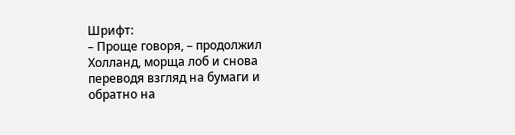Шрифт:
– Проще говоря, – продолжил Холланд, морща лоб и снова переводя взгляд на бумаги и обратно на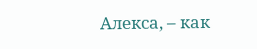Алекса, – как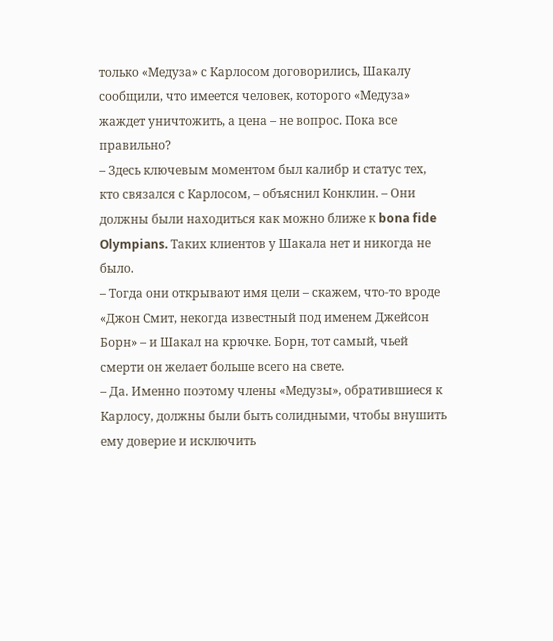только «Медуза» с Карлосом договорились, Шакалу сообщили, что имеется человек, которого «Медуза» жаждет уничтожить, а цена – не вопрос. Пока все правильно?
– Здесь ключевым моментом был калибр и статус тех, кто связался с Карлосом, – объяснил Конклин. – Они должны были находиться как можно ближе к bona fide Olympians. Таких клиентов у Шакала нет и никогда не было.
– Тогда они открывают имя цели – скажем, что-то вроде «Джон Смит, некогда известный под именем Джейсон Борн» – и Шакал на крючке. Борн, тот самый, чьей смерти он желает больше всего на свете.
– Да. Именно поэтому члены «Медузы», обратившиеся к Карлосу, должны были быть солидными, чтобы внушить ему доверие и исключить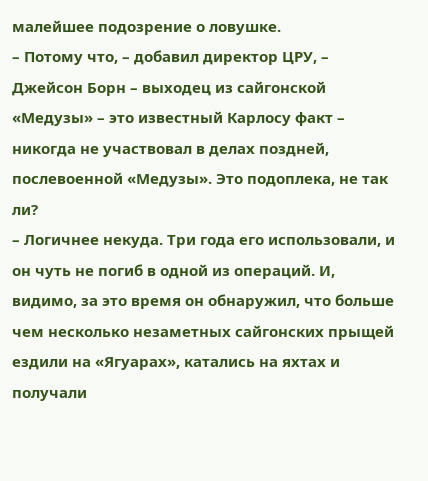малейшее подозрение о ловушке.
– Потому что, – добавил директор ЦРУ, – Джейсон Борн – выходец из сайгонской «Медузы» – это известный Карлосу факт – никогда не участвовал в делах поздней, послевоенной «Медузы». Это подоплека, не так ли?
– Логичнее некуда. Три года его использовали, и он чуть не погиб в одной из операций. И, видимо, за это время он обнаружил, что больше чем несколько незаметных сайгонских прыщей ездили на «Ягуарах», катались на яхтах и получали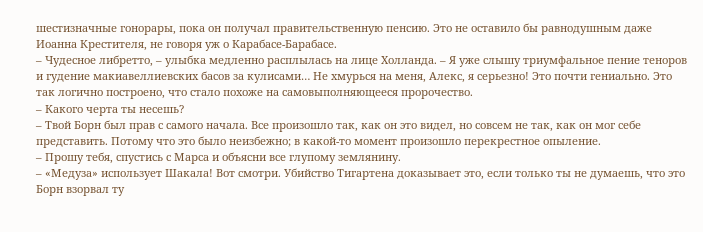шестизначные гонорары, пока он получал правительственную пенсию. Это не оставило бы равнодушным даже Иоанна Крестителя, не говоря уж о Карабасе-Барабасе.
– Чудесное либретто, – улыбка медленно расплылась на лице Холланда. – Я уже слышу триумфальное пение теноров и гудение макиавеллиевских басов за кулисами… Не хмурься на меня, Алекс, я серьезно! Это почти гениально. Это так логично построено, что стало похоже на самовыполняющееся пророчество.
– Какого черта ты несешь?
– Твой Борн был прав с самого начала. Все произошло так, как он это видел, но совсем не так, как он мог себе представить. Потому что это было неизбежно; в какой-то момент произошло перекрестное опыление.
– Прошу тебя, спустись с Марса и объясни все глупому землянину.
– «Медуза» использует Шакала! Вот смотри. Убийство Тигартена доказывает это, если только ты не думаешь, что это Борн взорвал ту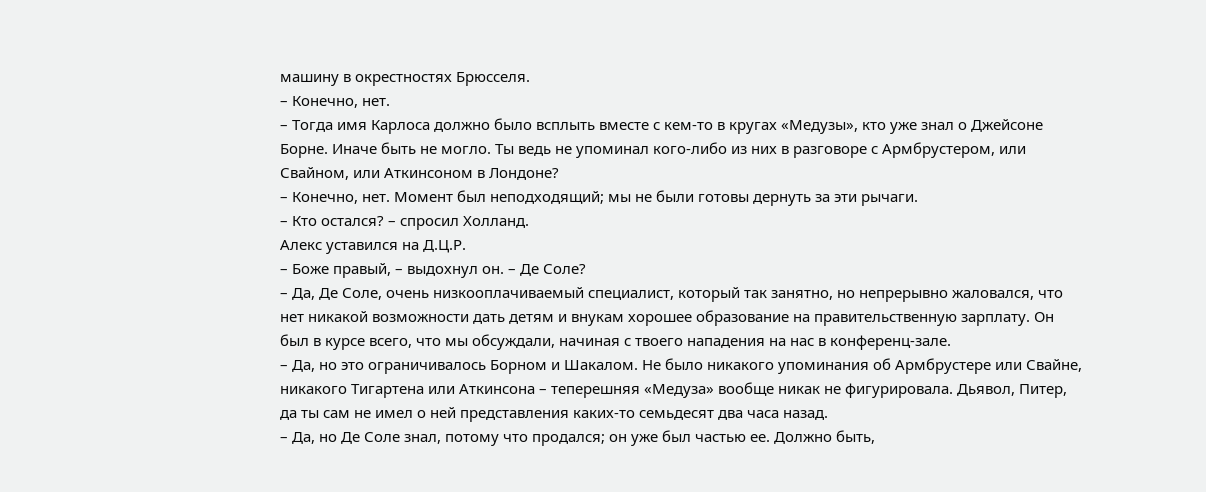машину в окрестностях Брюсселя.
– Конечно, нет.
– Тогда имя Карлоса должно было всплыть вместе с кем-то в кругах «Медузы», кто уже знал о Джейсоне Борне. Иначе быть не могло. Ты ведь не упоминал кого-либо из них в разговоре с Армбрустером, или Свайном, или Аткинсоном в Лондоне?
– Конечно, нет. Момент был неподходящий; мы не были готовы дернуть за эти рычаги.
– Кто остался? – спросил Холланд.
Алекс уставился на Д.Ц.Р.
– Боже правый, – выдохнул он. – Де Соле?
– Да, Де Соле, очень низкооплачиваемый специалист, который так занятно, но непрерывно жаловался, что нет никакой возможности дать детям и внукам хорошее образование на правительственную зарплату. Он был в курсе всего, что мы обсуждали, начиная с твоего нападения на нас в конференц-зале.
– Да, но это ограничивалось Борном и Шакалом. Не было никакого упоминания об Армбрустере или Свайне, никакого Тигартена или Аткинсона – теперешняя «Медуза» вообще никак не фигурировала. Дьявол, Питер, да ты сам не имел о ней представления каких-то семьдесят два часа назад.
– Да, но Де Соле знал, потому что продался; он уже был частью ее. Должно быть,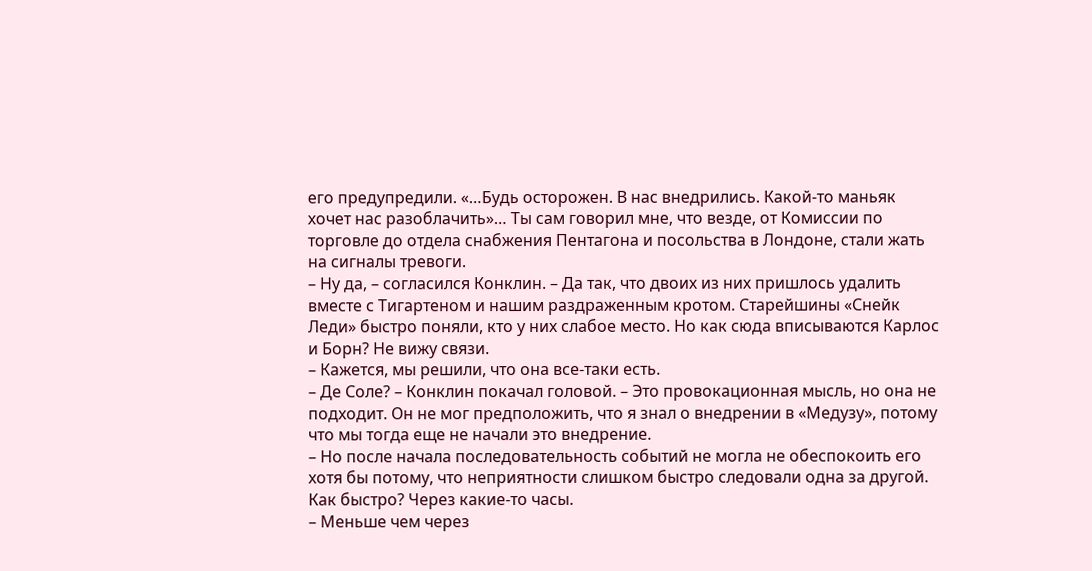его предупредили. «…Будь осторожен. В нас внедрились. Какой-то маньяк хочет нас разоблачить»… Ты сам говорил мне, что везде, от Комиссии по торговле до отдела снабжения Пентагона и посольства в Лондоне, стали жать на сигналы тревоги.
– Ну да, – согласился Конклин. – Да так, что двоих из них пришлось удалить вместе с Тигартеном и нашим раздраженным кротом. Старейшины «Снейк Леди» быстро поняли, кто у них слабое место. Но как сюда вписываются Карлос и Борн? Не вижу связи.
– Кажется, мы решили, что она все-таки есть.
– Де Соле? – Конклин покачал головой. – Это провокационная мысль, но она не подходит. Он не мог предположить, что я знал о внедрении в «Медузу», потому что мы тогда еще не начали это внедрение.
– Но после начала последовательность событий не могла не обеспокоить его хотя бы потому, что неприятности слишком быстро следовали одна за другой. Как быстро? Через какие-то часы.
– Меньше чем через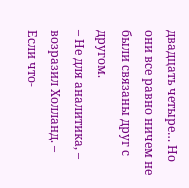двадцать четыре… Но они все равно ничем не были связаны друг с другом.
– Не для аналитика, – возразил Холланд. – Если что-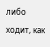либо ходит, как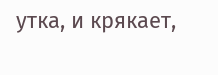утка, и крякает,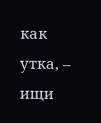как утка, – ищи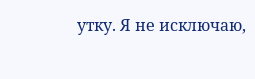утку. Я не исключаю,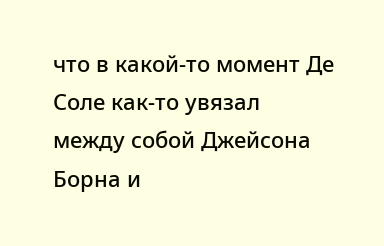что в какой-то момент Де Соле как-то увязал между собой Джейсона Борна и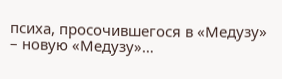психа, просочившегося в «Медузу» – новую «Медузу»…